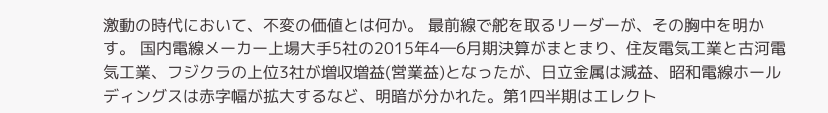激動の時代において、不変の価値とは何か。 最前線で舵を取るリーダーが、その胸中を明かす。 国内電線メーカー上場大手5社の2015年4―6月期決算がまとまり、住友電気工業と古河電気工業、フジクラの上位3社が増収増益(営業益)となったが、日立金属は減益、昭和電線ホールディングスは赤字幅が拡大するなど、明暗が分かれた。第1四半期はエレクト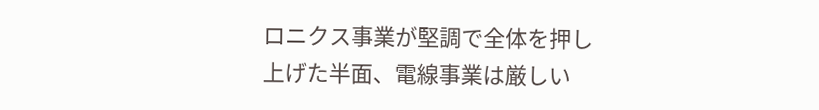ロニクス事業が堅調で全体を押し上げた半面、電線事業は厳しい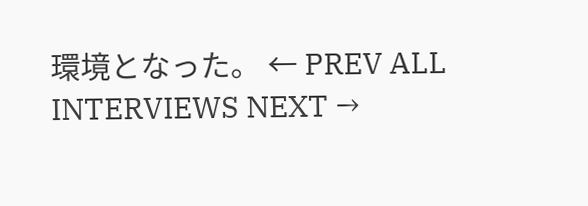環境となった。 ← PREV ALL INTERVIEWS NEXT →